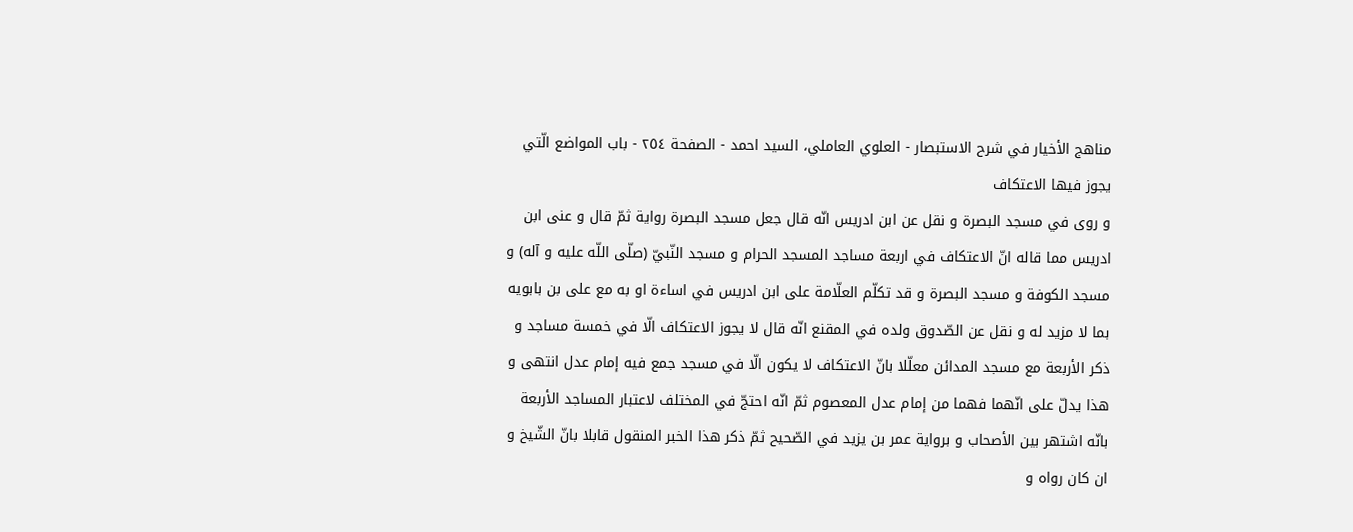مناهج الأخيار في شرح الاستبصار - العلوي العاملي، السيد احمد - الصفحة ٢٥٤ - باب المواضع الّتي يجوز فيها الاعتكاف
و روى في مسجد البصرة و نقل عن ابن ادريس انّه قال جعل مسجد البصرة رواية ثمّ قال و عنى ابن ادريس مما قاله انّ الاعتكاف في اربعة مساجد المسجد الحرام و مسجد النّبيّ (صلّى اللّه عليه و آله) و مسجد الكوفة و مسجد البصرة و قد تكلّم العلّامة على ابن ادريس في اساءة او به مع على بن بابويه بما لا مزيد له و نقل عن الصّدوق ولده في المقنع انّه قال لا يجوز الاعتكاف الّا في خمسة مساجد و ذكر الأربعة مع مسجد المدائن معلّلا بانّ الاعتكاف لا يكون الّا في مسجد جمع فيه إمام عدل انتهى و هذا يدلّ على انّهما فهما من إمام عدل المعصوم ثمّ انّه احتجّ في المختلف لاعتبار المساجد الأربعة بانّه اشتهر بين الأصحاب و برواية عمر بن يزيد في الصّحيح ثمّ ذكر هذا الخبر المنقول قابلا بانّ الشّيخ و ان كان رواه و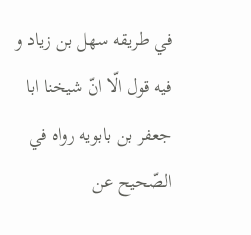في طريقه سهل بن زياد و فيه قول الّا انّ شيخنا ابا جعفر بن بابويه رواه في الصّحيح عن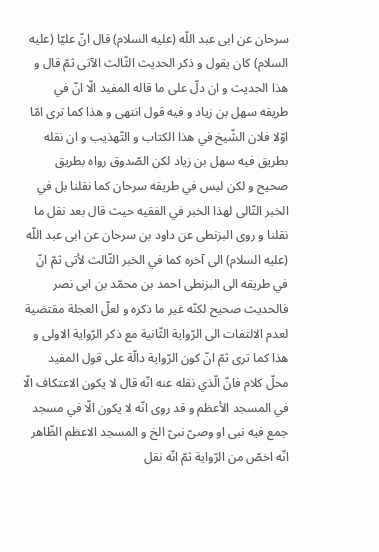سرحان عن ابى عبد اللّه (عليه السلام) قال انّ عليّا (عليه السلام) كان يقول و ذكر الحديث الثّالث الآتى ثمّ قال و هذا الحديث و ان دلّ على ما قاله المفيد الّا انّ في طريقه سهل بن زياد و فيه قول انتهى و هذا كما ترى امّا اوّلا فلان الشّيخ في هذا الكتاب و التّهذيب و ان نقله بطريق فيه سهل بن زياد لكن الصّدوق رواه بطريق صحيح و لكن ليس في طريقه سرحان كما نقلنا بل في الخبر التّالى لهذا الخبر في الفقيه حيث قال بعد نقل ما نقلنا و روى البزنطى عن داود بن سرحان عن ابى عبد اللّه (عليه السلام) الى آخره كما في الخبر الثّالث لأتى ثمّ انّ في طريقه الى البزنطى احمد بن محمّد بن ابى نصر فالحديث صحيح لكنّه غير ما ذكره و لعلّ العجلة مقتضية لعدم الالتفات الى الرّواية الثّانية مع ذكر الرّواية الاولى و هذا كما ترى ثمّ انّ كون الرّواية دالّة على قول المفيد محلّ كلام فانّ الّذي نقله عنه انّه قال لا يكون الاعتكاف الّا في المسجد الأعظم و قد روى انّه لا يكون الّا في مسجد جمع فيه نبى او وصىّ نبىّ الخ و المسجد الاعظم الظّاهر انّه اخصّ من الرّواية ثمّ انّه نقل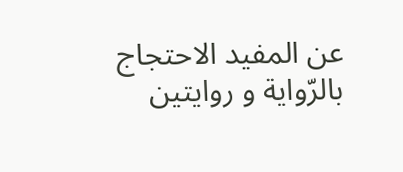عن المفيد الاحتجاج بالرّواية و روايتين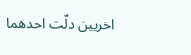اخريين دلّت احدهما